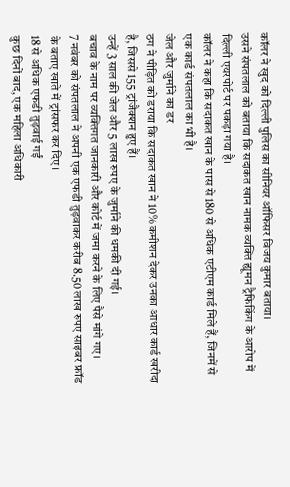कॉलर ने खुद को दिल्ली पुलिस का सीनियर ऑफिसर विजय कुमार बताया।
उसने संपतलाल को बताया कि सदाकत खान नामक व्यक्ति ह्यूमन ट्रैफिकिंग के आरोप में दिल्ली एयरपोर्ट पर पकड़ा गया है।
कॉलर ने कहा कि सदाकत खान के पास से 180 से अधिक एटीएम कार्ड मिले हैं, जिनमें से एक कार्ड संपतलाल का भी है।
जेल और जुर्माने का डर
ठग ने पीड़ित को डराया कि सदाकत खान ने 10% कमीशन देकर उनका आधार कार्ड खरीदा है, जिससे 155 ट्रांजैक्शन हुए हैं।
उन्हें 3 साल की जेल और 5 लाख रुपए के जुर्माने की धमकी दी गई।
बचाव के नाम पर व्यक्तिगत जानकारी और कोर्ट में जमा करने के लिए पैसे मांगे गए।
7 नवंबर को संपतलाल ने अपनी एक एफडी तुड़वाकर करीब 8.50 लाख रुपए साइबर फ्रॉड के बताए खाते में ट्रांसफर कर दिए।
18 से अधिक एफडी तुड़वाई गईं
कुछ दिनों बाद, एक महिला अधिकारी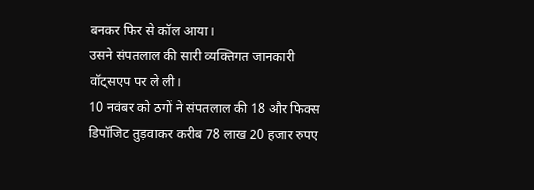बनकर फिर से कॉल आया।
उसने संपतलाल की सारी व्यक्तिगत जानकारी वॉट्सएप पर ले ली।
10 नवंबर को ठगों ने संपतलाल की 18 और फिक्स डिपॉजिट तुड़वाकर करीब 78 लाख 20 हजार रुपए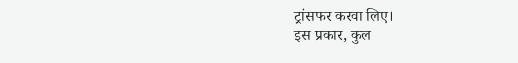ट्रांसफर करवा लिए।
इस प्रकार, कुल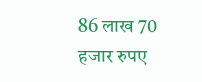86 लाख 70 हजार रुपए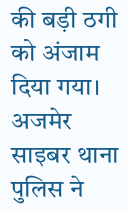की बड़ी ठगी को अंजाम दिया गया।
अजमेर साइबर थाना पुलिस ने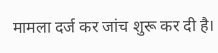मामला दर्ज कर जांच शुरू कर दी है।